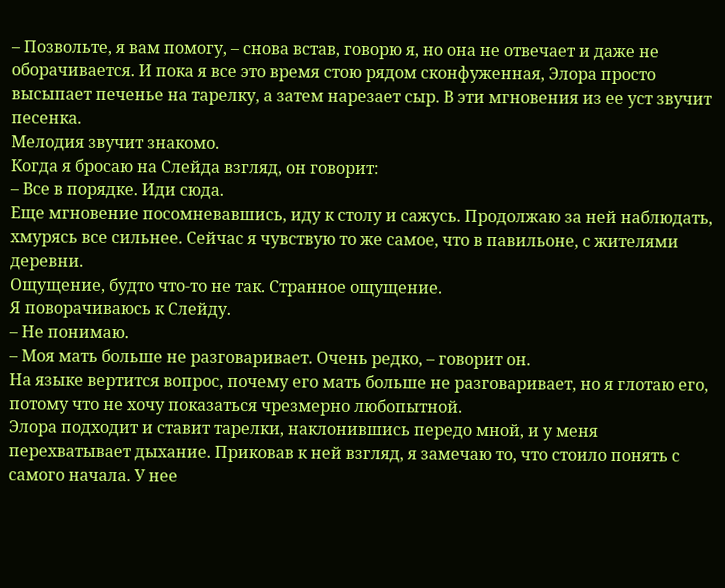– Позвольте, я вам помогу, – снова встав, говорю я, но она не отвечает и даже не оборачивается. И пока я все это время стою рядом сконфуженная, Элора просто высыпает печенье на тарелку, а затем нарезает сыр. В эти мгновения из ее уст звучит песенка.
Мелодия звучит знакомо.
Когда я бросаю на Слейда взгляд, он говорит:
– Все в порядке. Иди сюда.
Еще мгновение посомневавшись, иду к столу и сажусь. Продолжаю за ней наблюдать, хмурясь все сильнее. Сейчас я чувствую то же самое, что в павильоне, с жителями деревни.
Ощущение, будто что-то не так. Странное ощущение.
Я поворачиваюсь к Слейду.
– Не понимаю.
– Моя мать больше не разговаривает. Очень редко, – говорит он.
На языке вертится вопрос, почему его мать больше не разговаривает, но я глотаю его, потому что не хочу показаться чрезмерно любопытной.
Элора подходит и ставит тарелки, наклонившись передо мной, и у меня перехватывает дыхание. Приковав к ней взгляд, я замечаю то, что стоило понять с самого начала. У нее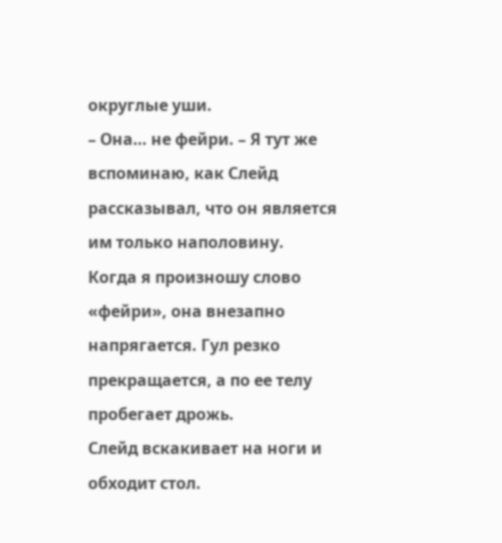округлые уши.
– Она… не фейри. – Я тут же вспоминаю, как Слейд рассказывал, что он является им только наполовину.
Когда я произношу слово «фейри», она внезапно напрягается. Гул резко прекращается, а по ее телу пробегает дрожь.
Слейд вскакивает на ноги и обходит стол.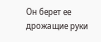Он берет ее дрожащие руки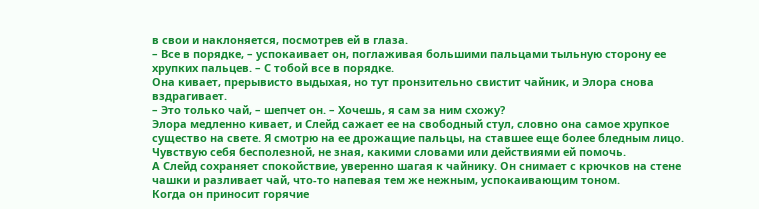в свои и наклоняется, посмотрев ей в глаза.
– Все в порядке, – успокаивает он, поглаживая большими пальцами тыльную сторону ее хрупких пальцев. – С тобой все в порядке.
Она кивает, прерывисто выдыхая, но тут пронзительно свистит чайник, и Элора снова вздрагивает.
– Это только чай, – шепчет он. – Хочешь, я сам за ним схожу?
Элора медленно кивает, и Слейд сажает ее на свободный стул, словно она самое хрупкое существо на свете. Я смотрю на ее дрожащие пальцы, на ставшее еще более бледным лицо. Чувствую себя бесполезной, не зная, какими словами или действиями ей помочь.
А Слейд сохраняет спокойствие, уверенно шагая к чайнику. Он снимает с крючков на стене чашки и разливает чай, что-то напевая тем же нежным, успокаивающим тоном.
Когда он приносит горячие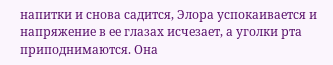напитки и снова садится, Элора успокаивается и напряжение в ее глазах исчезает, а уголки рта приподнимаются. Она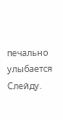печально улыбается Слейду.